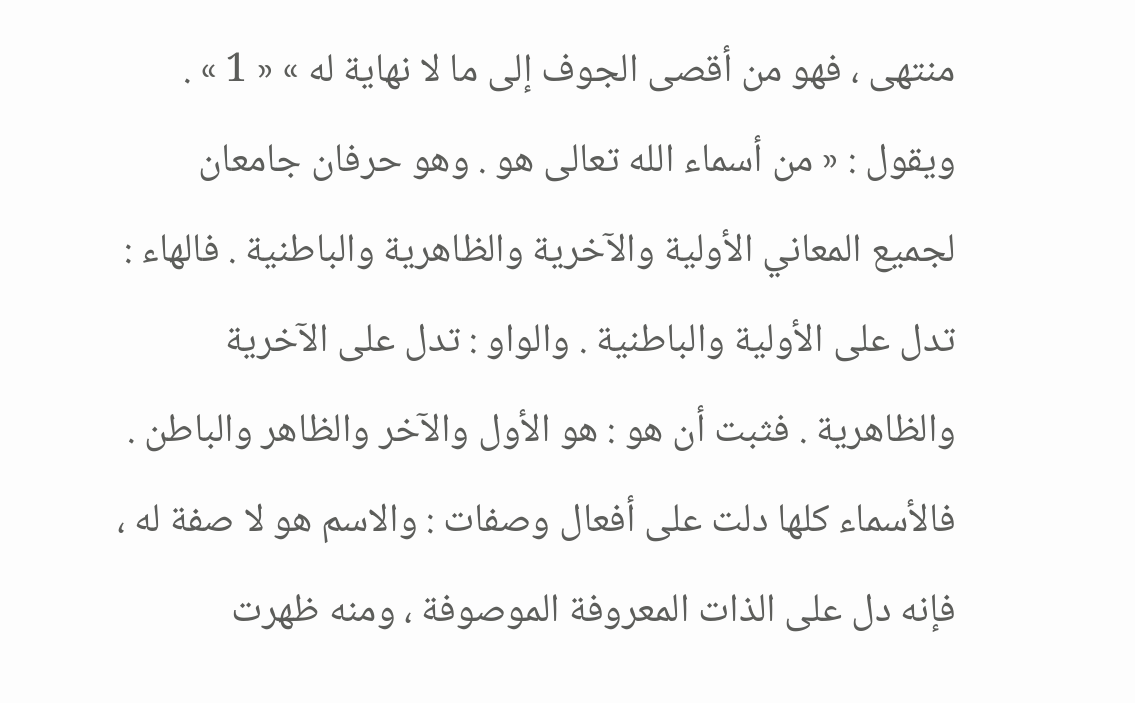منتهى ، فهو من أقصى الجوف إلى ما لا نهاية له » « 1 » .
ويقول : « من أسماء الله تعالى هو . وهو حرفان جامعان لجميع المعاني الأولية والآخرية والظاهرية والباطنية . فالهاء : تدل على الأولية والباطنية . والواو : تدل على الآخرية والظاهرية . فثبت أن هو : هو الأول والآخر والظاهر والباطن . فالأسماء كلها دلت على أفعال وصفات : والاسم هو لا صفة له ، فإنه دل على الذات المعروفة الموصوفة ، ومنه ظهرت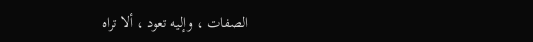الصفات ، وإليه تعود ، ألا تراه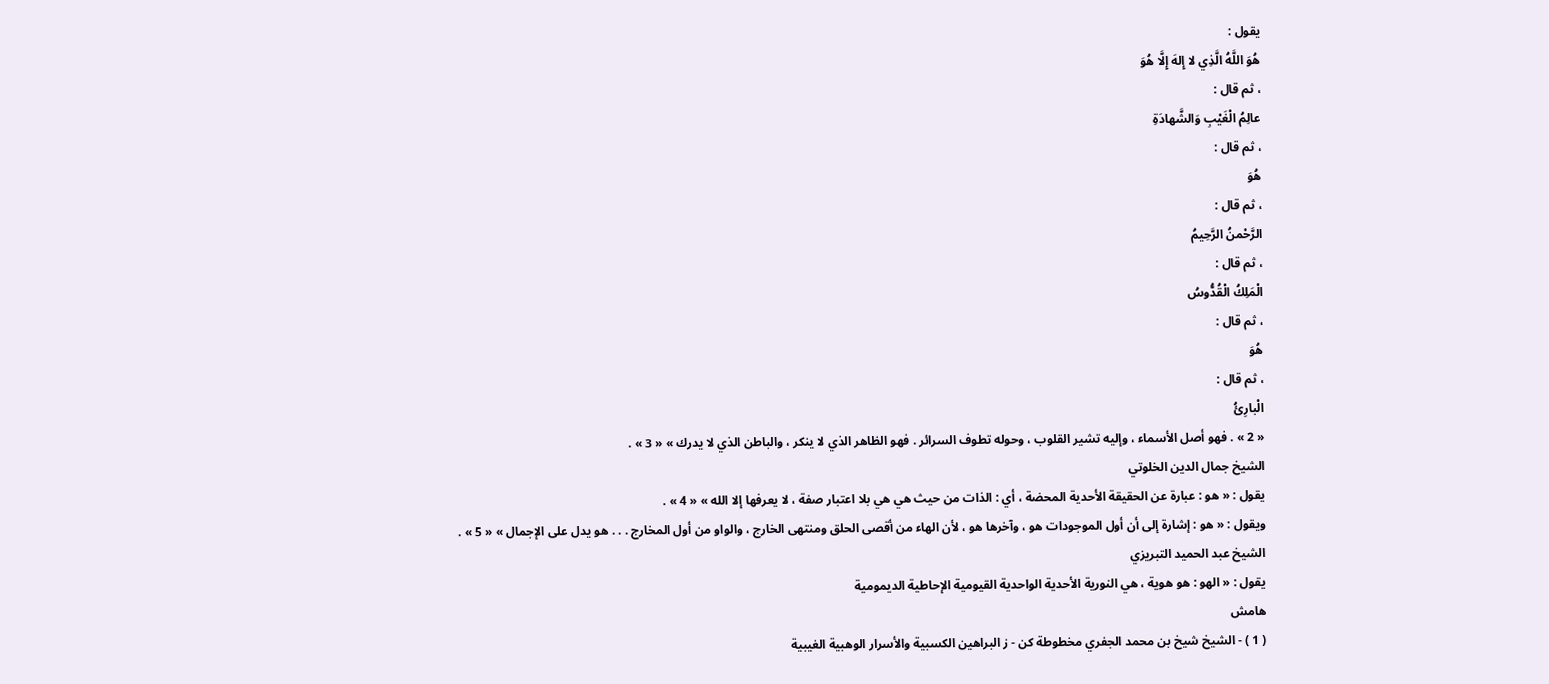يقول :
هُوَ اللَّهُ الَّذِي لا إِلهَ إِلَّا هُوَ
، ثم قال :
عالِمُ الْغَيْبِ وَالشَّهادَةِ
، ثم قال :
هُوَ
، ثم قال :
الرَّحْمنُ الرَّحِيمُ
، ثم قال :
الْمَلِكُ الْقُدُّوسُ
، ثم قال :
هُوَ
، ثم قال :
الْبارِئُ
« 2 » . فهو أصل الأسماء ، وإليه تشير القلوب ، وحوله تطوف السرائر . فهو الظاهر الذي لا ينكر ، والباطن الذي لا يدرك » « 3 » .
الشيخ جمال الدين الخلوتي
يقول : « هو : عبارة عن الحقيقة الأحدية المحضة ، أي : الذات من حيث هي هي بلا اعتبار صفة ، لا يعرفها إلا الله » « 4 » .
ويقول : « هو : إشارة إلى أن أول الموجودات هو ، وآخرها هو ، لأن الهاء من أقصى الحلق ومنتهى الخارج ، والواو من أول المخارج . . . هو يدل على الإجمال » « 5 » .
الشيخ عبد الحميد التبريزي
يقول : « الهو : هو هوية ، هي النورية الأحدية الواحدية القيومية الإحاطية الديمومية
هامش
( 1 ) - الشيخ شيخ بن محمد الجفري مخطوطة كن - ز البراهين الكسبية والأسرار الوهبية الغيبية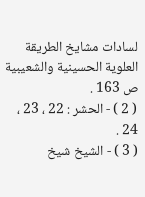لسادات مشايخ الطريقة العلوية الحسينية والشعيبية ص 163 .
( 2 ) - الحشر : 22 ، 23 ، 24 .
( 3 ) - الشيخ شيخ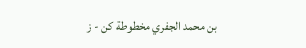بن محمد الجفري مخطوطة كن - ز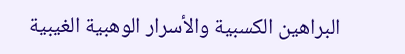البراهين الكسبية والأسرار الوهبية الغيبية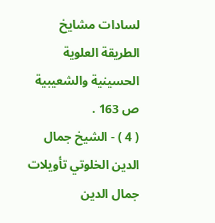لسادات مشايخ الطريقة العلوية الحسينية والشعيبية ص 163 .
( 4 ) - الشيخ جمال الدين الخلوتي تأويلات جمال الدين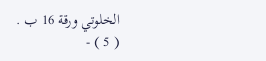الخلوتي ورقة 16 ب .
( 5 ) -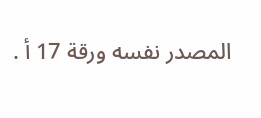المصدر نفسه ورقة 17 أ .